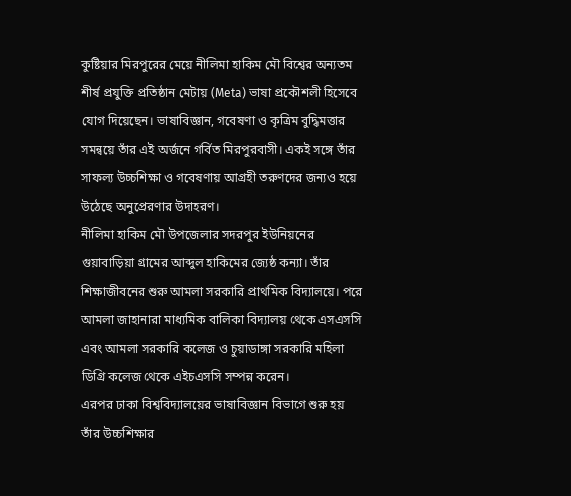কুষ্টিয়ার মিরপুরের মেয়ে নীলিমা হাকিম মৌ বিশ্বের অন্যতম শীর্ষ প্রযুক্তি প্রতিষ্ঠান মেটায় (Meta) ভাষা প্রকৌশলী হিসেবে যোগ দিয়েছেন। ভাষাবিজ্ঞান, গবেষণা ও কৃত্রিম বুদ্ধিমত্তার সমন্বয়ে তাঁর এই অর্জনে গর্বিত মিরপুরবাসী। একই সঙ্গে তাঁর সাফল্য উচ্চশিক্ষা ও গবেষণায় আগ্রহী তরুণদের জন্যও হয়ে উঠেছে অনুপ্রেরণার উদাহরণ।
নীলিমা হাকিম মৌ উপজেলার সদরপুর ইউনিয়নের গুয়াবাড়িয়া গ্রামের আব্দুল হাকিমের জ্যেষ্ঠ কন্যা। তাঁর শিক্ষাজীবনের শুরু আমলা সরকারি প্রাথমিক বিদ্যালয়ে। পরে আমলা জাহানারা মাধ্যমিক বালিকা বিদ্যালয় থেকে এসএসসি এবং আমলা সরকারি কলেজ ও চুয়াডাঙ্গা সরকারি মহিলা ডিগ্রি কলেজ থেকে এইচএসসি সম্পন্ন করেন।
এরপর ঢাকা বিশ্ববিদ্যালয়ের ভাষাবিজ্ঞান বিভাগে শুরু হয় তাঁর উচ্চশিক্ষার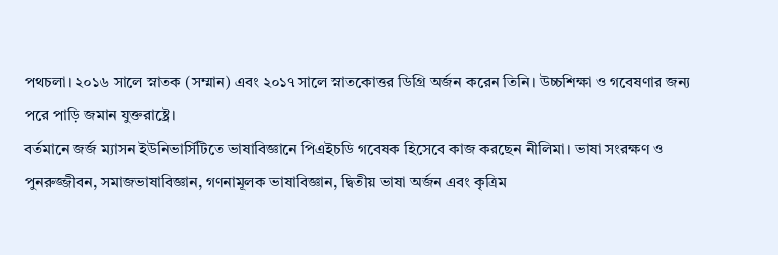পথচলা। ২০১৬ সালে স্নাতক (সম্মান) এবং ২০১৭ সালে স্নাতকোত্তর ডিগ্রি অর্জন করেন তিনি। উচ্চশিক্ষা ও গবেষণার জন্য পরে পাড়ি জমান যুক্তরাষ্ট্রে।
বর্তমানে জর্জ ম্যাসন ইউনিভার্সিটিতে ভাষাবিজ্ঞানে পিএইচডি গবেষক হিসেবে কাজ করছেন নীলিমা। ভাষা সংরক্ষণ ও পুনরুজ্জীবন, সমাজভাষাবিজ্ঞান, গণনামূলক ভাষাবিজ্ঞান, দ্বিতীয় ভাষা অর্জন এবং কৃত্রিম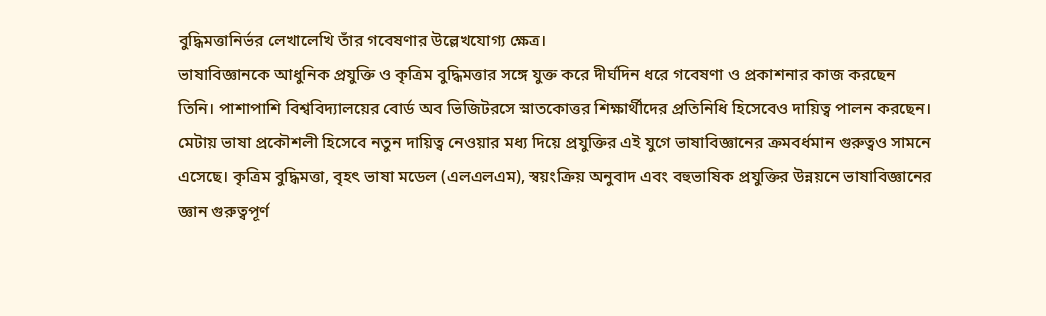বুদ্ধিমত্তানির্ভর লেখালেখি তাঁর গবেষণার উল্লেখযোগ্য ক্ষেত্র।
ভাষাবিজ্ঞানকে আধুনিক প্রযুক্তি ও কৃত্রিম বুদ্ধিমত্তার সঙ্গে যুক্ত করে দীর্ঘদিন ধরে গবেষণা ও প্রকাশনার কাজ করছেন তিনি। পাশাপাশি বিশ্ববিদ্যালয়ের বোর্ড অব ভিজিটরসে স্নাতকোত্তর শিক্ষার্থীদের প্রতিনিধি হিসেবেও দায়িত্ব পালন করছেন।
মেটায় ভাষা প্রকৌশলী হিসেবে নতুন দায়িত্ব নেওয়ার মধ্য দিয়ে প্রযুক্তির এই যুগে ভাষাবিজ্ঞানের ক্রমবর্ধমান গুরুত্বও সামনে এসেছে। কৃত্রিম বুদ্ধিমত্তা, বৃহৎ ভাষা মডেল (এলএলএম), স্বয়ংক্রিয় অনুবাদ এবং বহুভাষিক প্রযুক্তির উন্নয়নে ভাষাবিজ্ঞানের জ্ঞান গুরুত্বপূর্ণ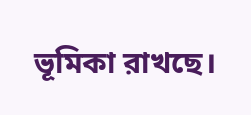ভূমিকা রাখছে।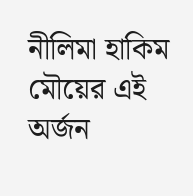নীলিমা হাকিম মৌয়ের এই অর্জন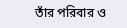তাঁর পরিবার ও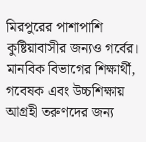মিরপুরের পাশাপাশি কুষ্টিয়াবাসীর জন্যও গর্বের। মানবিক বিভাগের শিক্ষার্থী, গবেষক এবং উচ্চশিক্ষায় আগ্রহী তরুণদের জন্য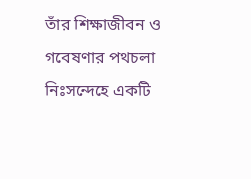তাঁর শিক্ষাজীবন ও গবেষণার পথচলা নিঃসন্দেহে একটি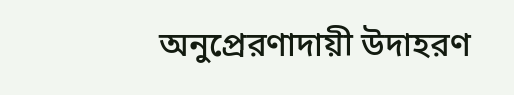অনুপ্রেরণাদায়ী উদাহরণ